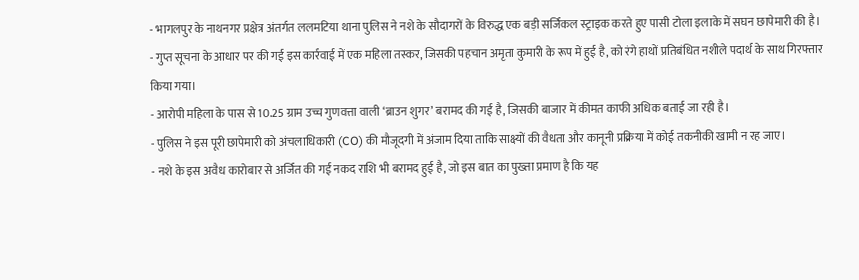- भागलपुर के नाथनगर प्रक्षेत्र अंतर्गत ललमटिया थाना पुलिस ने नशे के सौदागरों के विरुद्ध एक बड़ी सर्जिकल स्ट्राइक करते हुए पासी टोला इलाके में सघन छापेमारी की है।
- गुप्त सूचना के आधार पर की गई इस कार्रवाई में एक महिला तस्कर, जिसकी पहचान अमृता कुमारी के रूप में हुई है, को रंगे हाथों प्रतिबंधित नशीले पदार्थ के साथ गिरफ्तार किया गया।
- आरोपी महिला के पास से 10.25 ग्राम उच्च गुणवत्ता वाली ‘ब्राउन शुगर’ बरामद की गई है, जिसकी बाजार में कीमत काफी अधिक बताई जा रही है।
- पुलिस ने इस पूरी छापेमारी को अंचलाधिकारी (CO) की मौजूदगी में अंजाम दिया ताकि साक्ष्यों की वैधता और कानूनी प्रक्रिया में कोई तकनीकी खामी न रह जाए।
- नशे के इस अवैध कारोबार से अर्जित की गई नकद राशि भी बरामद हुई है, जो इस बात का पुख्ता प्रमाण है कि यह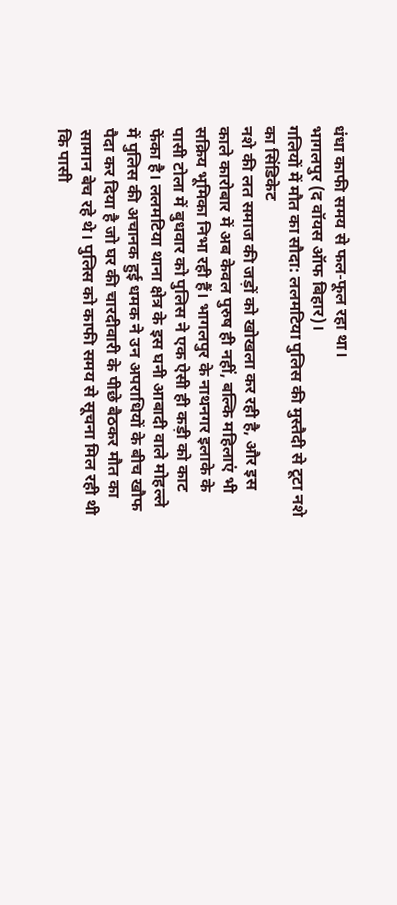धंधा काफी समय से फल-फूल रहा था।
भागलपुर (द वॉयस ऑफ बिहार)।
गलियों में मौत का सौदा: ललमटिया पुलिस की मुस्तैदी से टूटा नशे का सिंडिकेट
नशे की लत समाज की जड़ों को खोखला कर रही है, और इस काले कारोबार में अब केवल पुरुष ही नहीं, बल्कि महिलाएं भी सक्रिय भूमिका निभा रही हैं। भागलपुर के नाथनगर इलाके के पासी टोला में बुधवार को पुलिस ने एक ऐसी ही कड़ी को काट फेंका है। ललमटिया थाना क्षेत्र के इस घनी आबादी वाले मोहल्ले में पुलिस की अचानक हुई धमक ने उन अपराधियों के बीच खौफ पैदा कर दिया है जो घर की चारदीवारी के पीछे बैठकर मौत का सामान बेच रहे थे। पुलिस को काफी समय से सूचना मिल रही थी कि पासी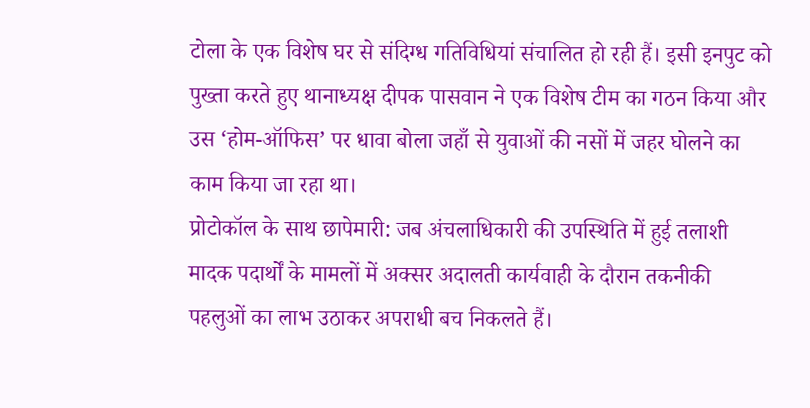टोला के एक विशेष घर से संदिग्ध गतिविधियां संचालित हो रही हैं। इसी इनपुट को पुख्ता करते हुए थानाध्यक्ष दीपक पासवान ने एक विशेष टीम का गठन किया और उस ‘होम-ऑफिस’ पर धावा बोला जहाँ से युवाओं की नसों में जहर घोलने का काम किया जा रहा था।
प्रोटोकॉल के साथ छापेमारी: जब अंचलाधिकारी की उपस्थिति में हुई तलाशी
मादक पदार्थों के मामलों में अक्सर अदालती कार्यवाही के दौरान तकनीकी पहलुओं का लाभ उठाकर अपराधी बच निकलते हैं।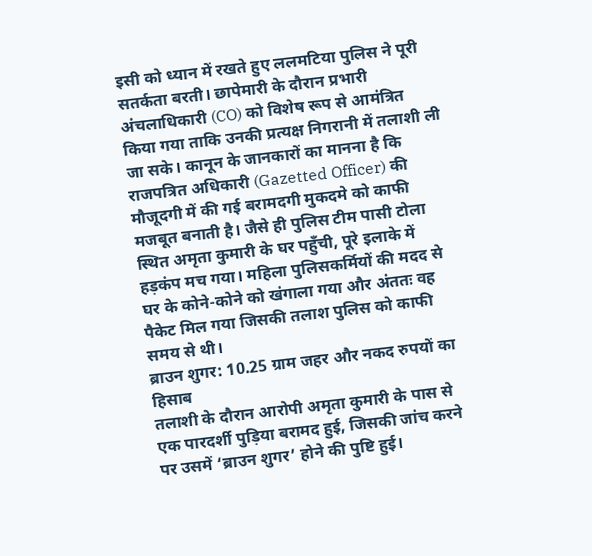इसी को ध्यान में रखते हुए ललमटिया पुलिस ने पूरी सतर्कता बरती। छापेमारी के दौरान प्रभारी अंचलाधिकारी (CO) को विशेष रूप से आमंत्रित किया गया ताकि उनकी प्रत्यक्ष निगरानी में तलाशी ली जा सके। कानून के जानकारों का मानना है कि राजपत्रित अधिकारी (Gazetted Officer) की मौजूदगी में की गई बरामदगी मुकदमे को काफी मजबूत बनाती है। जैसे ही पुलिस टीम पासी टोला स्थित अमृता कुमारी के घर पहुँची, पूरे इलाके में हड़कंप मच गया। महिला पुलिसकर्मियों की मदद से घर के कोने-कोने को खंगाला गया और अंततः वह पैकेट मिल गया जिसकी तलाश पुलिस को काफी समय से थी।
ब्राउन शुगर: 10.25 ग्राम जहर और नकद रुपयों का हिसाब
तलाशी के दौरान आरोपी अमृता कुमारी के पास से एक पारदर्शी पुड़िया बरामद हुई, जिसकी जांच करने पर उसमें ‘ब्राउन शुगर’ होने की पुष्टि हुई।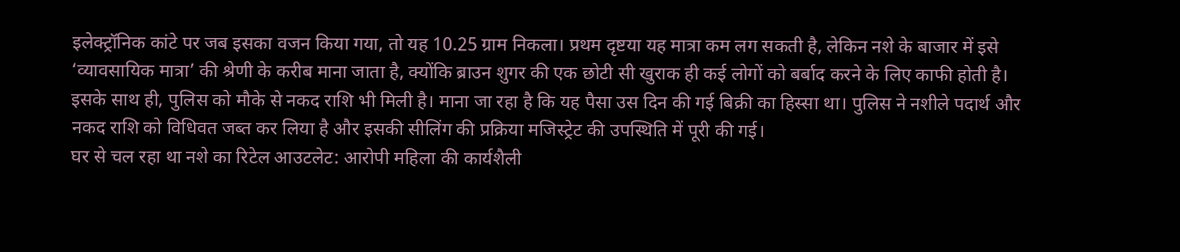इलेक्ट्रॉनिक कांटे पर जब इसका वजन किया गया, तो यह 10.25 ग्राम निकला। प्रथम दृष्टया यह मात्रा कम लग सकती है, लेकिन नशे के बाजार में इसे ‘व्यावसायिक मात्रा’ की श्रेणी के करीब माना जाता है, क्योंकि ब्राउन शुगर की एक छोटी सी खुराक ही कई लोगों को बर्बाद करने के लिए काफी होती है। इसके साथ ही, पुलिस को मौके से नकद राशि भी मिली है। माना जा रहा है कि यह पैसा उस दिन की गई बिक्री का हिस्सा था। पुलिस ने नशीले पदार्थ और नकद राशि को विधिवत जब्त कर लिया है और इसकी सीलिंग की प्रक्रिया मजिस्ट्रेट की उपस्थिति में पूरी की गई।
घर से चल रहा था नशे का रिटेल आउटलेट: आरोपी महिला की कार्यशैली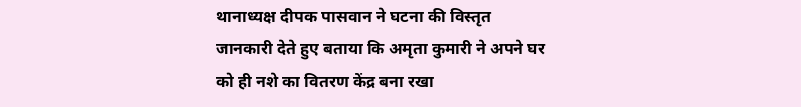थानाध्यक्ष दीपक पासवान ने घटना की विस्तृत जानकारी देते हुए बताया कि अमृता कुमारी ने अपने घर को ही नशे का वितरण केंद्र बना रखा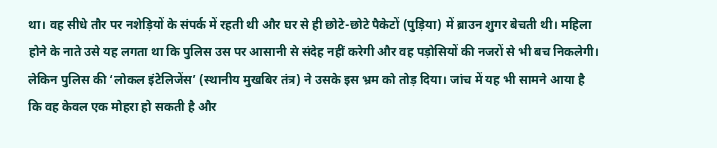था। वह सीधे तौर पर नशेड़ियों के संपर्क में रहती थी और घर से ही छोटे-छोटे पैकेटों (पुड़िया) में ब्राउन शुगर बेचती थी। महिला होने के नाते उसे यह लगता था कि पुलिस उस पर आसानी से संदेह नहीं करेगी और वह पड़ोसियों की नजरों से भी बच निकलेगी। लेकिन पुलिस की ‘लोकल इंटेलिजेंस’ (स्थानीय मुखबिर तंत्र) ने उसके इस भ्रम को तोड़ दिया। जांच में यह भी सामने आया है कि वह केवल एक मोहरा हो सकती है और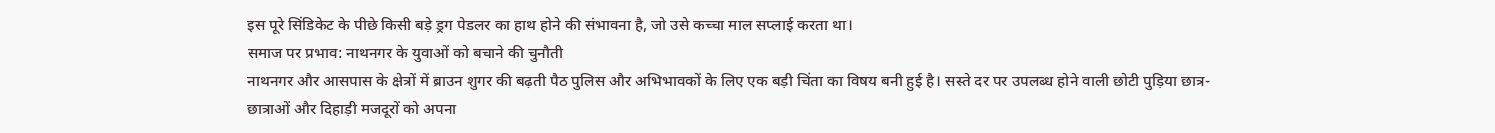इस पूरे सिंडिकेट के पीछे किसी बड़े ड्रग पेडलर का हाथ होने की संभावना है, जो उसे कच्चा माल सप्लाई करता था।
समाज पर प्रभाव: नाथनगर के युवाओं को बचाने की चुनौती
नाथनगर और आसपास के क्षेत्रों में ब्राउन शुगर की बढ़ती पैठ पुलिस और अभिभावकों के लिए एक बड़ी चिंता का विषय बनी हुई है। सस्ते दर पर उपलब्ध होने वाली छोटी पुड़िया छात्र-छात्राओं और दिहाड़ी मजदूरों को अपना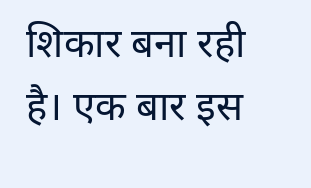शिकार बना रही है। एक बार इस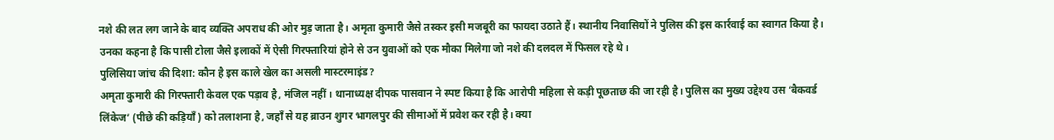नशे की लत लग जाने के बाद व्यक्ति अपराध की ओर मुड़ जाता है। अमृता कुमारी जैसे तस्कर इसी मजबूरी का फायदा उठाते हैं। स्थानीय निवासियों ने पुलिस की इस कार्रवाई का स्वागत किया है। उनका कहना है कि पासी टोला जैसे इलाकों में ऐसी गिरफ्तारियां होने से उन युवाओं को एक मौका मिलेगा जो नशे की दलदल में फिसल रहे थे।
पुलिसिया जांच की दिशा: कौन है इस काले खेल का असली मास्टरमाइंड?
अमृता कुमारी की गिरफ्तारी केवल एक पड़ाव है, मंजिल नहीं। थानाध्यक्ष दीपक पासवान ने स्पष्ट किया है कि आरोपी महिला से कड़ी पूछताछ की जा रही है। पुलिस का मुख्य उद्देश्य उस ‘बैकवर्ड लिंकेज’ (पीछे की कड़ियाँ) को तलाशना है, जहाँ से यह ब्राउन शुगर भागलपुर की सीमाओं में प्रवेश कर रही है। क्या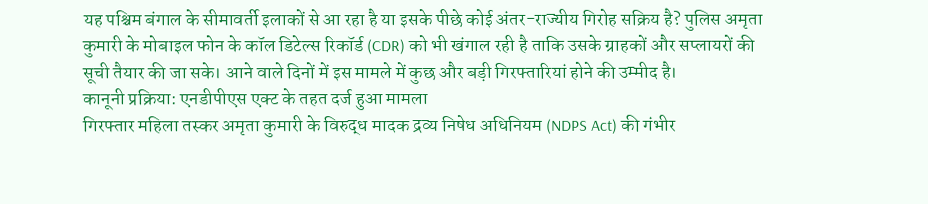यह पश्चिम बंगाल के सीमावर्ती इलाकों से आ रहा है या इसके पीछे कोई अंतर-राज्यीय गिरोह सक्रिय है? पुलिस अमृता कुमारी के मोबाइल फोन के कॉल डिटेल्स रिकॉर्ड (CDR) को भी खंगाल रही है ताकि उसके ग्राहकों और सप्लायरों की सूची तैयार की जा सके। आने वाले दिनों में इस मामले में कुछ और बड़ी गिरफ्तारियां होने की उम्मीद है।
कानूनी प्रक्रिया: एनडीपीएस एक्ट के तहत दर्ज हुआ मामला
गिरफ्तार महिला तस्कर अमृता कुमारी के विरुद्ध मादक द्रव्य निषेध अधिनियम (NDPS Act) की गंभीर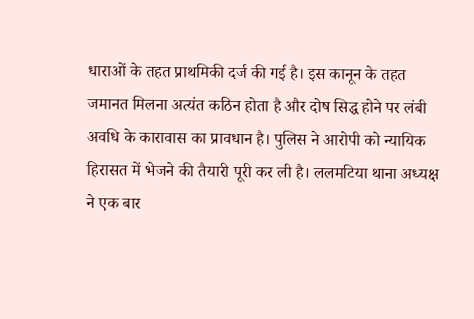धाराओं के तहत प्राथमिकी दर्ज की गई है। इस कानून के तहत जमानत मिलना अत्यंत कठिन होता है और दोष सिद्ध होने पर लंबी अवधि के कारावास का प्रावधान है। पुलिस ने आरोपी को न्यायिक हिरासत में भेजने की तैयारी पूरी कर ली है। ललमटिया थाना अध्यक्ष ने एक बार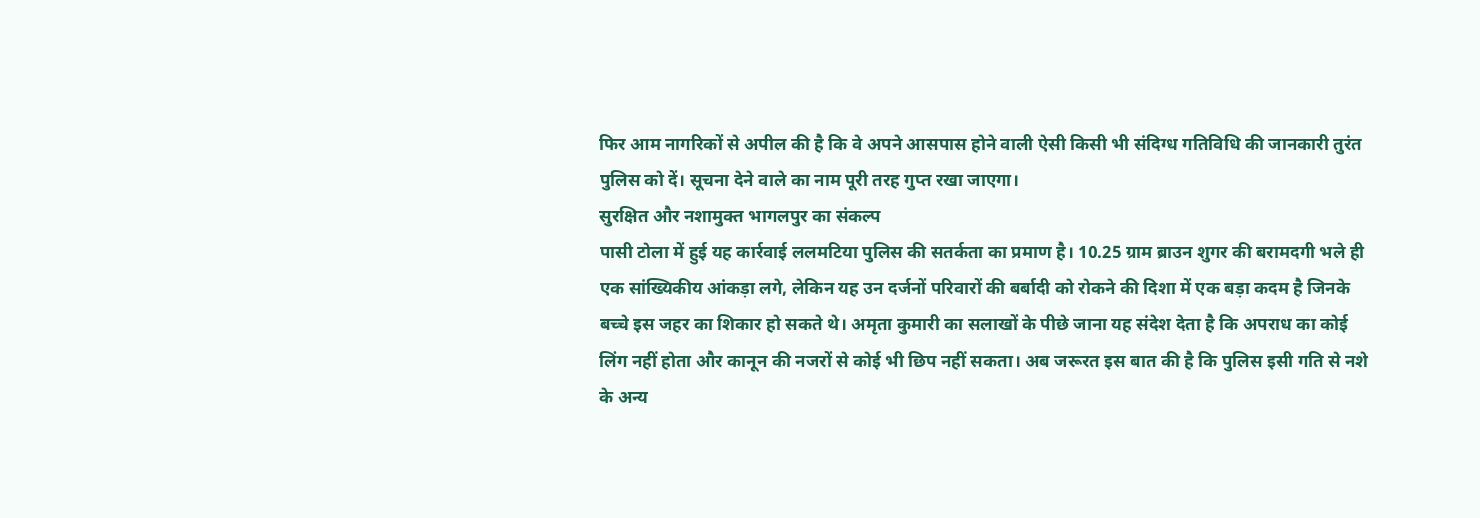फिर आम नागरिकों से अपील की है कि वे अपने आसपास होने वाली ऐसी किसी भी संदिग्ध गतिविधि की जानकारी तुरंत पुलिस को दें। सूचना देने वाले का नाम पूरी तरह गुप्त रखा जाएगा।
सुरक्षित और नशामुक्त भागलपुर का संकल्प
पासी टोला में हुई यह कार्रवाई ललमटिया पुलिस की सतर्कता का प्रमाण है। 10.25 ग्राम ब्राउन शुगर की बरामदगी भले ही एक सांख्यिकीय आंकड़ा लगे, लेकिन यह उन दर्जनों परिवारों की बर्बादी को रोकने की दिशा में एक बड़ा कदम है जिनके बच्चे इस जहर का शिकार हो सकते थे। अमृता कुमारी का सलाखों के पीछे जाना यह संदेश देता है कि अपराध का कोई लिंग नहीं होता और कानून की नजरों से कोई भी छिप नहीं सकता। अब जरूरत इस बात की है कि पुलिस इसी गति से नशे के अन्य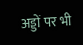अड्डों पर भी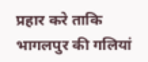प्रहार करे ताकि भागलपुर की गलियां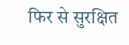फिर से सुरक्षित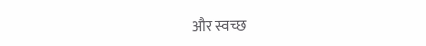और स्वच्छ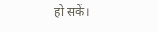हो सकें।